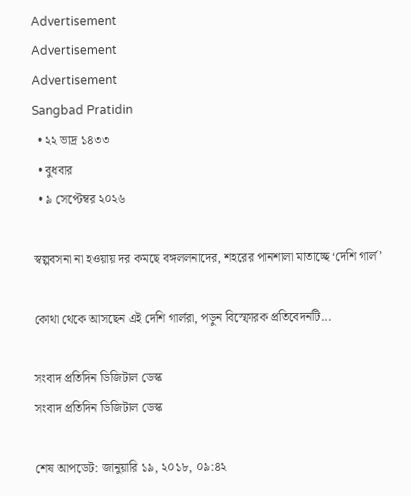Advertisement
Advertisement
Advertisement
Sangbad Pratidin
  • ২২ ভাদ্র ১৪৩৩
  • বুধবার
  • ৯ সেপ্টেম্বর ২০২৬

স্বল্পবসনা না হওয়ায় দর কমছে বঙ্গললনাদের, শহরের পানশালা মাতাচ্ছে ‘দেশি গার্ল’

কোথা থেকে আসছেন এই দেশি গার্লরা, পড়ুন বিস্ফোরক প্রতিবেদনটি...

সংবাদ প্রতিদিন ডিজিটাল ডেস্ক
সংবাদ প্রতিদিন ডিজিটাল ডেস্ক

শেষ আপডেট: জানুয়ারি ১৯, ২০১৮, ০৯:৪২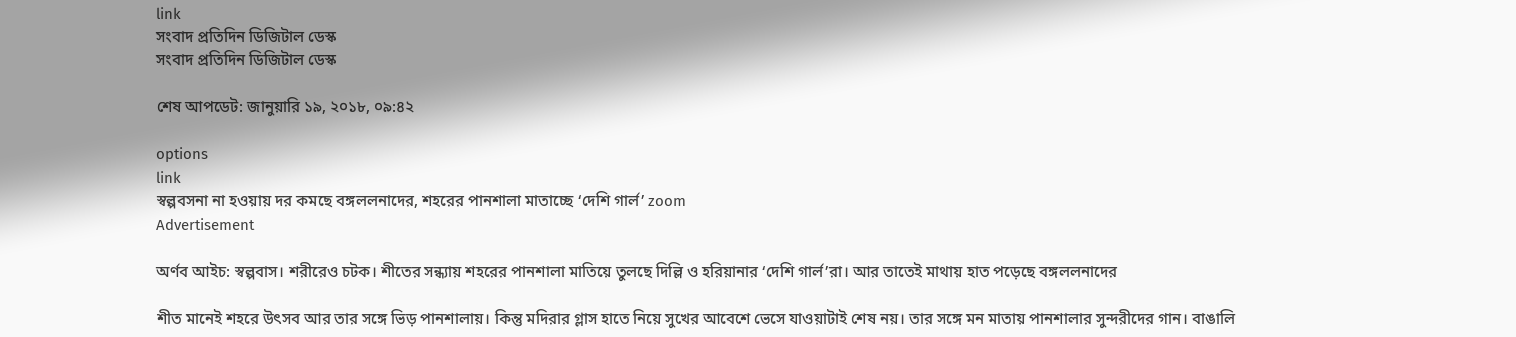link
সংবাদ প্রতিদিন ডিজিটাল ডেস্ক
সংবাদ প্রতিদিন ডিজিটাল ডেস্ক

শেষ আপডেট: জানুয়ারি ১৯, ২০১৮, ০৯:৪২

options
link
স্বল্পবসনা না হওয়ায় দর কমছে বঙ্গললনাদের, শহরের পানশালা মাতাচ্ছে ‘দেশি গার্ল’ zoom
Advertisement

অর্ণব আইচ: স্বল্পবাস। শরীরেও চটক। শীতের সন্ধ্যায় শহরের পানশালা মাতিয়ে তুলছে দিল্লি ও হরিয়ানার ‘দেশি গার্ল’রা। আর তাতেই মাথায় হাত পড়েছে বঙ্গললনাদের

শীত মানেই শহরে উৎসব আর তার সঙ্গে ভিড় পানশালায়। কিন্তু মদিরার গ্লাস হাতে নিয়ে সুখের আবেশে ভেসে যাওয়াটাই শেষ নয়। তার সঙ্গে মন মাতায় পানশালার সুন্দরীদের গান। বাঙালি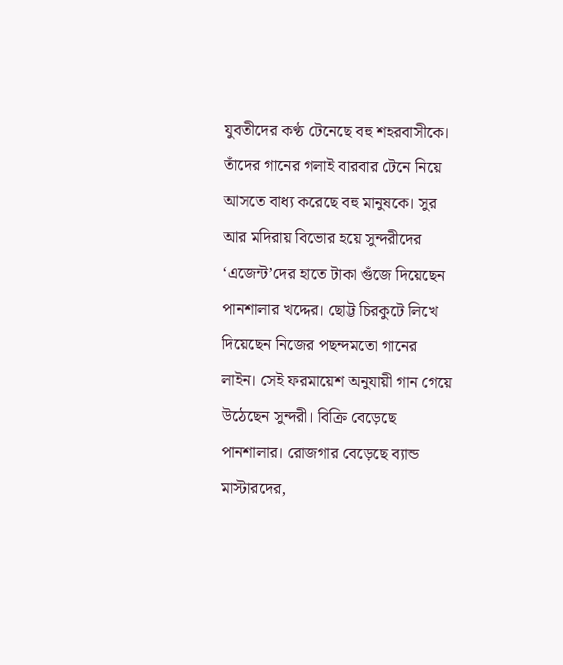যুবতীদের কণ্ঠ টেনেছে বহু শহরবাসীকে। তাঁদের গানের গলাই বারবার টেনে নিয়ে আসতে বাধ্য করেছে বহু মানুষকে। সুর আর মদিরায় বিভোর হয়ে সুন্দরীদের ‘এজেন্ট’দের হাতে টাকা গুঁজে দিয়েছেন পানশালার খদ্দের। ছোট্ট চিরকুটে লিখে দিয়েছেন নিজের পছন্দমতো গানের লাইন। সেই ফরমায়েশ অনুযায়ী গান গেয়ে উঠেছেন সুন্দরী। বিক্রি বেড়েছে পানশালার। রোজগার বেড়েছে ব্যান্ড মাস্টারদের,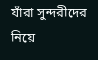যাঁরা সুন্দরীদের নিয়ে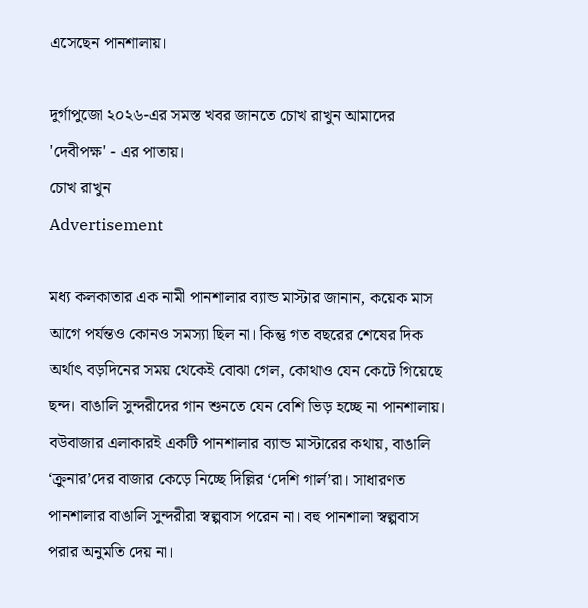এসেছেন পানশালায়।

দুর্গাপুজো ২০২৬-এর সমস্ত খবর জানতে চোখ রাখুন আমাদের 'দেবীপক্ষ' - এর পাতায়।
চোখ রাখুন
Advertisement

মধ্য কলকাতার এক নামী পানশালার ব্যান্ড মাস্টার জানান, কয়েক মাস আগে পর্যন্তও কোনও সমস্যা ছিল না। কিন্তু গত বছরের শেষের দিক অর্থাৎ বড়দিনের সময় থেকেই বোঝা গেল, কোথাও যেন কেটে গিয়েছে ছন্দ। বাঙালি সুন্দরীদের গান শুনতে যেন বেশি ভিড় হচ্ছে না পানশালায়। বউবাজার এলাকারই একটি পানশালার ব্যান্ড মাস্টারের কথায়, বাঙালি ‘ক্রুনার’দের বাজার কেড়ে নিচ্ছে দিল্লির ‘দেশি গার্ল’রা। সাধারণত পানশালার বাঙালি সুন্দরীরা স্বল্পবাস পরেন না। বহু পানশালা স্বল্পবাস পরার অনুমতি দেয় না।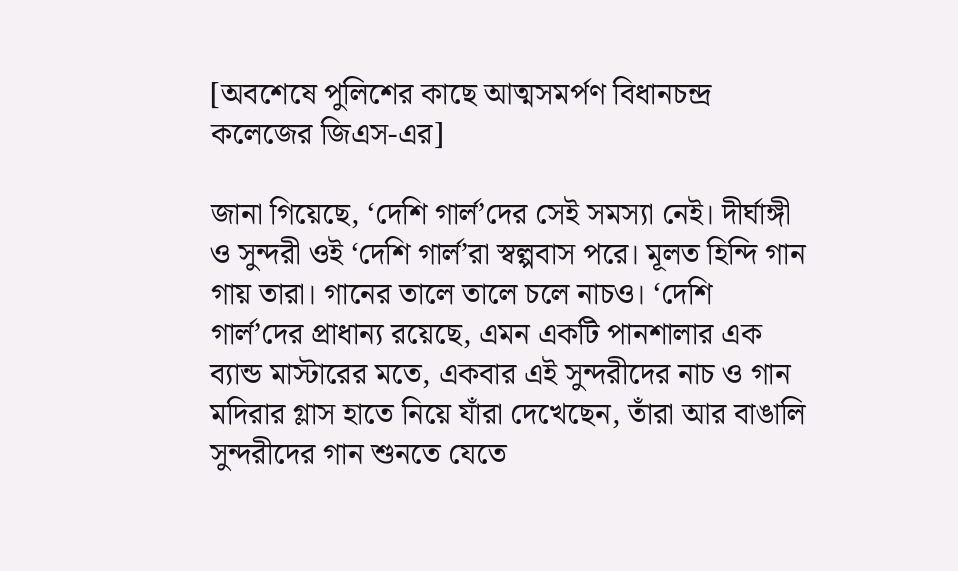[অবশেষে পুলিশের কাছে আত্মসমর্পণ বিধানচন্দ্র কলেজের জিএস-এর]

জানা গিয়েছে, ‘দেশি গার্ল’দের সেই সমস্যা নেই। দীর্ঘাঙ্গী ও সুন্দরী ওই ‘দেশি গার্ল’রা স্বল্পবাস পরে। মূলত হিন্দি গান গায় তারা। গানের তালে তালে চলে নাচও। ‘দেশি গার্ল’দের প্রাধান্য রয়েছে, এমন একটি পানশালার এক ব্যান্ড মাস্টারের মতে, একবার এই সুন্দরীদের নাচ ও গান মদিরার গ্লাস হাতে নিয়ে যাঁরা দেখেছেন, তাঁরা আর বাঙালি সুন্দরীদের গান শুনতে যেতে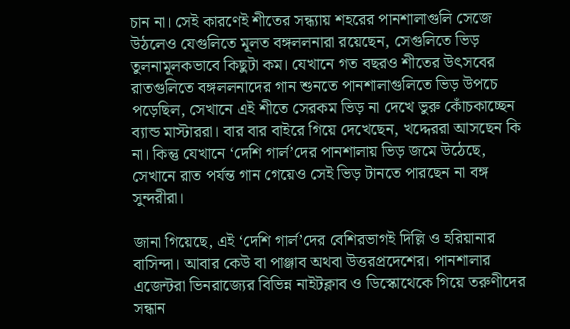চান না। সেই কারণেই শীতের সন্ধ্যায় শহরের পানশালাগুলি সেজে উঠলেও যেগুলিতে মূলত বঙ্গললনারা রয়েছেন, সেগুলিতে ভিড় তুলনামূলকভাবে কিছুটা কম। যেখানে গত বছরও শীতের উৎসবের রাতগুলিতে বঙ্গললনাদের গান শুনতে পানশালাগুলিতে ভিড় উপচে পড়েছিল, সেখানে এই শীতে সেরকম ভিড় না দেখে ভুরু কোঁচকাচ্ছেন ব্যান্ড মাস্টাররা। বার বার বাইরে গিয়ে দেখেছেন, খদ্দেররা আসছেন কি না। কিন্তু যেখানে ‘দেশি গার্ল’দের পানশালায় ভিড় জমে উঠেছে, সেখানে রাত পর্যন্ত গান গেয়েও সেই ভিড় টানতে পারছেন না বঙ্গ সুন্দরীরা।

জানা গিয়েছে, এই ‘দেশি গার্ল’দের বেশিরভাগই দিল্লি ও হরিয়ানার বাসিন্দা। আবার কেউ বা পাঞ্জাব অথবা উত্তরপ্রদেশের। পানশালার এজেন্টরা ভিনরাজ্যের বিভিন্ন নাইটক্লাব ও ডিস্কোথেকে গিয়ে তরুণীদের সন্ধান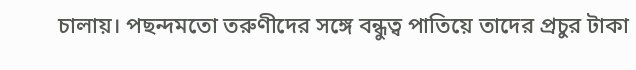চালায়। পছন্দমতো তরুণীদের সঙ্গে বন্ধুত্ব পাতিয়ে তাদের প্রচুর টাকা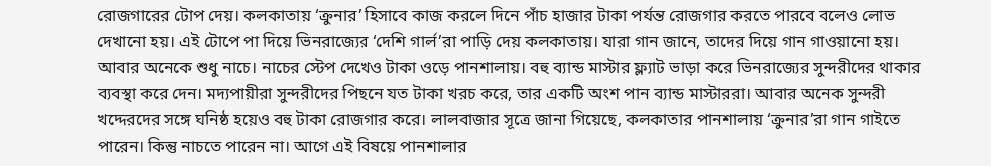রোজগারের টোপ দেয়। কলকাতায় ‘ক্রুনার’ হিসাবে কাজ করলে দিনে পাঁচ হাজার টাকা পর্যন্ত রোজগার করতে পারবে বলেও লোভ দেখানো হয়। এই টোপে পা দিয়ে ভিনরাজ্যের ‘দেশি গার্ল’রা পাড়ি দেয় কলকাতায়। যারা গান জানে, তাদের দিয়ে গান গাওয়ানো হয়। আবার অনেকে শুধু নাচে। নাচের স্টেপ দেখেও টাকা ওড়ে পানশালায়। বহু ব্যান্ড মাস্টার ফ্ল্যাট ভাড়া করে ভিনরাজ্যের সুন্দরীদের থাকার ব্যবস্থা করে দেন। মদ্যপায়ীরা সুন্দরীদের পিছনে যত টাকা খরচ করে, তার একটি অংশ পান ব্যান্ড মাস্টাররা। আবার অনেক সুন্দরী খদ্দেরদের সঙ্গে ঘনিষ্ঠ হয়েও বহু টাকা রোজগার করে। লালবাজার সূত্রে জানা গিয়েছে, কলকাতার পানশালায় ‘ক্রুনার’রা গান গাইতে পারেন। কিন্তু নাচতে পারেন না। আগে এই বিষয়ে পানশালার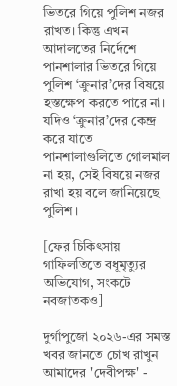ভিতরে গিয়ে পুলিশ নজর রাখত। কিন্তু এখন আদালতের নির্দেশে পানশালার ভিতরে গিয়ে পুলিশ ‘ক্রুনার’দের বিষয়ে হস্তক্ষেপ করতে পারে না। যদিও ‘ক্রুনার’দের কেন্দ্র করে যাতে পানশালাগুলিতে গোলমাল না হয়, সেই বিষয়ে নজর রাখা হয় বলে জানিয়েছে পুলিশ।

[ফের চিকিৎসায় গাফিলতিতে বধূমৃত্যুর অভিযোগ, সংকটে নবজাতকও]

দুর্গাপুজো ২০২৬-এর সমস্ত খবর জানতে চোখ রাখুন আমাদের 'দেবীপক্ষ' -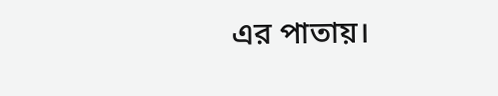এর পাতায়।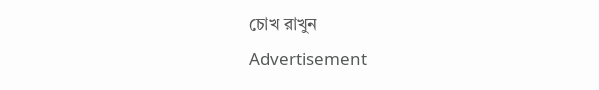চোখ রাখুন
Advertisement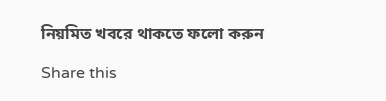নিয়মিত খবরে থাকতে ফলো করুন

Share this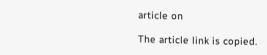article on

The article link is copied.